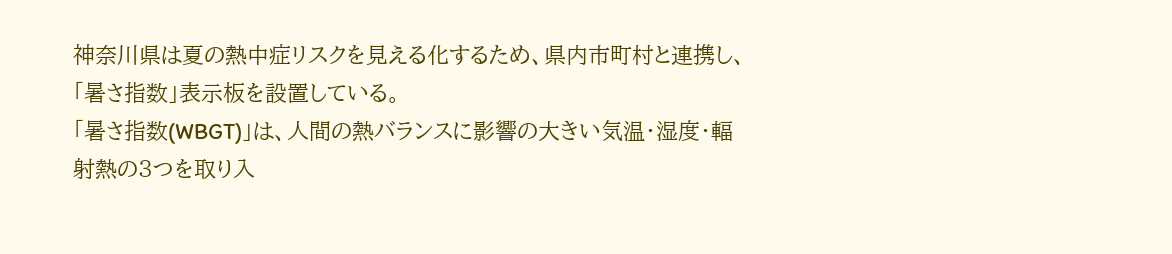神奈川県は夏の熱中症リスクを見える化するため、県内市町村と連携し、「暑さ指数」表示板を設置している。
「暑さ指数(WBGT)」は、人間の熱バランスに影響の大きい気温・湿度・輻射熱の3つを取り入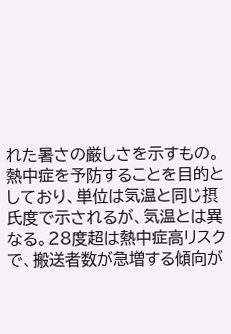れた暑さの厳しさを示すもの。熱中症を予防することを目的としており、単位は気温と同じ摂氏度で示されるが、気温とは異なる。28度超は熱中症高リスクで、搬送者数が急増する傾向が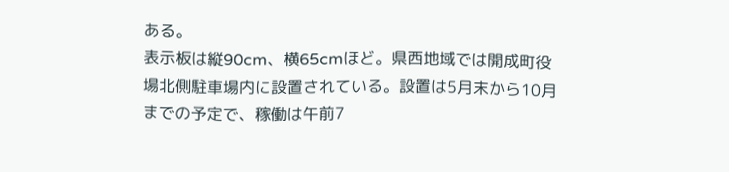ある。
表示板は縦90cm、横65cmほど。県西地域では開成町役場北側駐車場内に設置されている。設置は5月末から10月までの予定で、稼働は午前7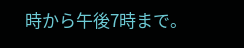時から午後7時まで。